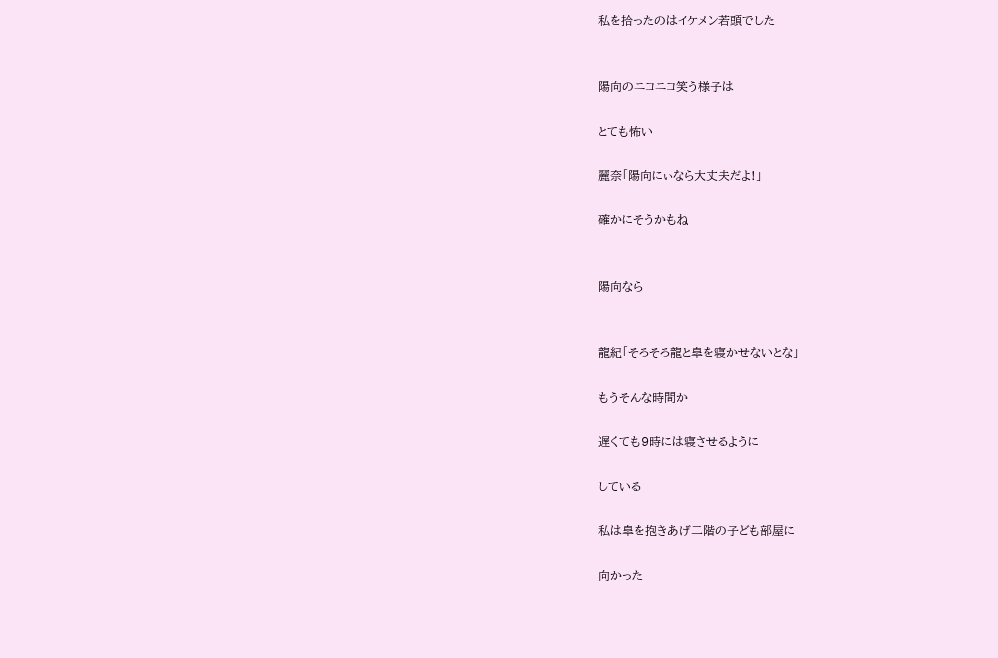私を拾ったのはイケメン若頭でした


陽向のニコニコ笑う様子は

とても怖い

麗奈「陽向にぃなら大丈夫だよ!」

確かにそうかもね


陽向なら


龍紀「そろそろ龍と皐を寝かせないとな」

もうそんな時間か

遅くても9時には寝させるように

している

私は皐を抱きあげ二階の子ども部屋に

向かった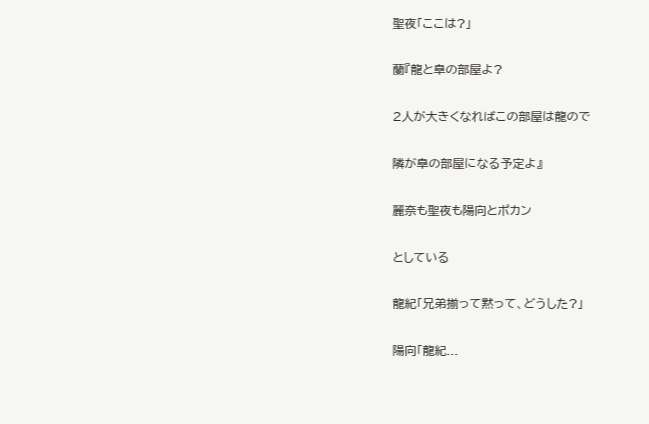聖夜「ここは?」

蘭『龍と皐の部屋よ?

2人が大きくなればこの部屋は龍ので

隣が皐の部屋になる予定よ』

麗奈も聖夜も陽向とポカン

としている

龍紀「兄弟揃って黙って、どうした?」

陽向「龍紀...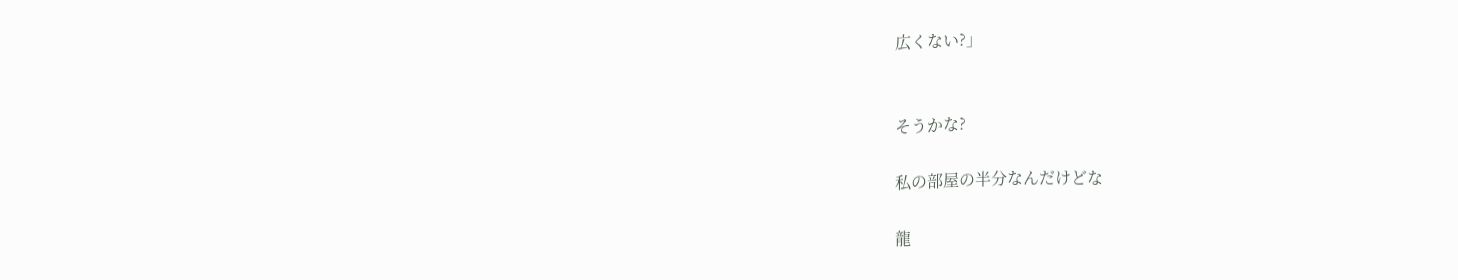広くない?」


そうかな?

私の部屋の半分なんだけどな

龍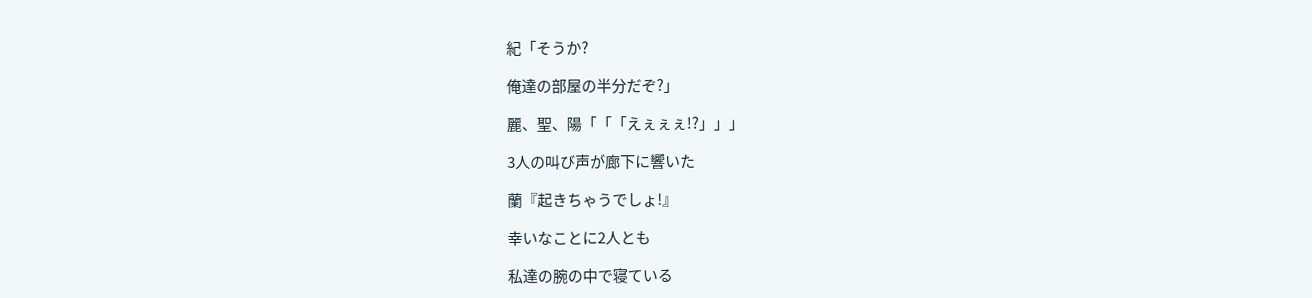紀「そうか?

俺達の部屋の半分だぞ?」

麗、聖、陽「「「えぇぇぇ!?」」」

3人の叫び声が廊下に響いた

蘭『起きちゃうでしょ!』

幸いなことに2人とも

私達の腕の中で寝ている